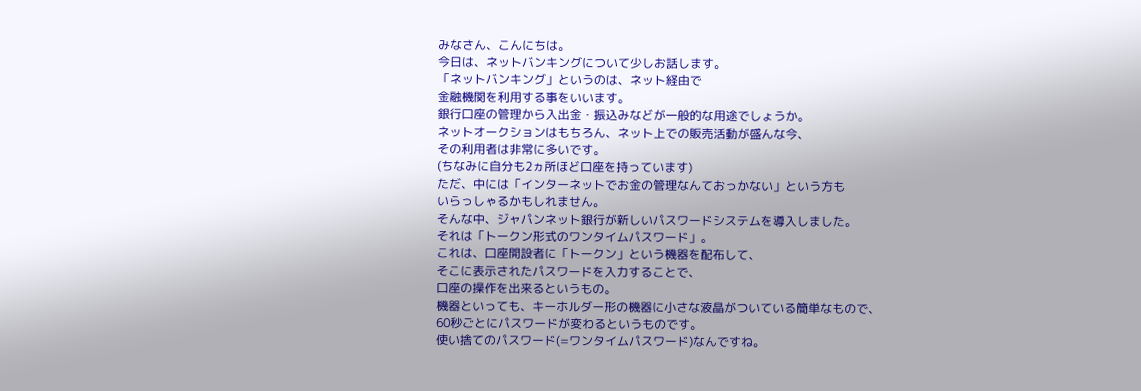みなさん、こんにちは。
今日は、ネットバンキングについて少しお話します。
「ネットバンキング」というのは、ネット経由で
金融機関を利用する事をいいます。
銀行口座の管理から入出金・振込みなどが一般的な用途でしょうか。
ネットオークションはもちろん、ネット上での販売活動が盛んな今、
その利用者は非常に多いです。
(ちなみに自分も2ヵ所ほど口座を持っています)
ただ、中には「インターネットでお金の管理なんておっかない」という方も
いらっしゃるかもしれません。
そんな中、ジャパンネット銀行が新しいパスワードシステムを導入しました。
それは「トークン形式のワンタイムパスワード」。
これは、口座開設者に「トークン」という機器を配布して、
そこに表示されたパスワードを入力することで、
口座の操作を出来るというもの。
機器といっても、キーホルダー形の機器に小さな液晶がついている簡単なもので、
60秒ごとにパスワードが変わるというものです。
使い捨てのパスワード(=ワンタイムパスワード)なんですね。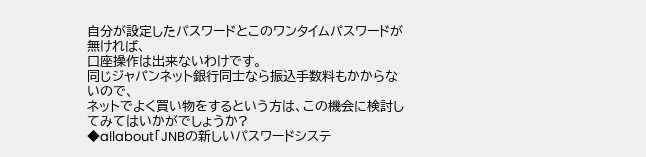自分が設定したパスワードとこのワンタイムパスワードが無ければ、
口座操作は出来ないわけです。
同じジャパンネット銀行同士なら振込手数料もかからないので、
ネットでよく買い物をするという方は、この機会に検討してみてはいかがでしょうか?
◆allabout「JNBの新しいパスワードシステ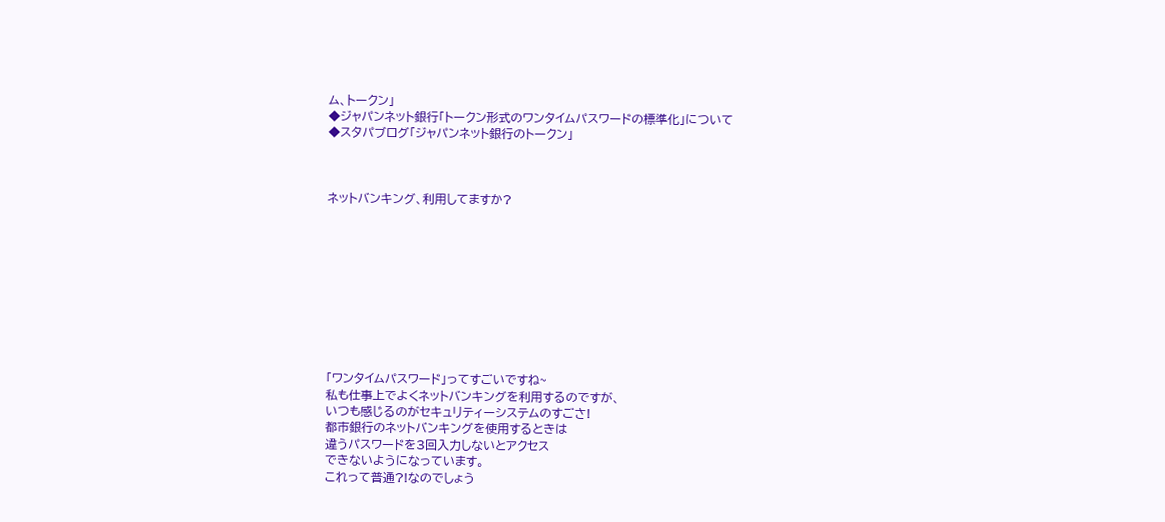ム、トークン」
◆ジャパンネット銀行「トークン形式のワンタイムパスワードの標準化」について
◆スタパブログ「ジャパンネット銀行のトークン」



ネットバンキング、利用してますか?










「ワンタイムパスワード」ってすごいですね~
私も仕事上でよくネットバンキングを利用するのですが、
いつも感じるのがセキュリティーシステムのすごさ!
都市銀行のネットバンキングを使用するときは
違うパスワードを3回入力しないとアクセス
できないようになっています。
これって普通?!なのでしょう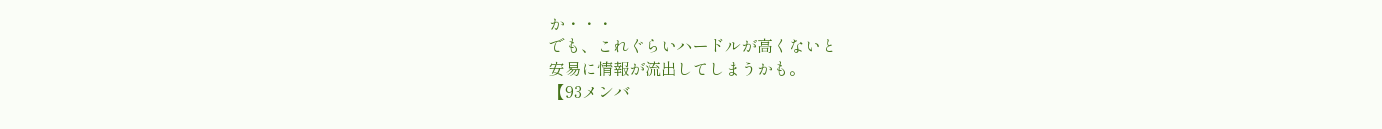か・・・
でも、これぐらいハードルが高くないと
安易に情報が流出してしまうかも。
【93メンバ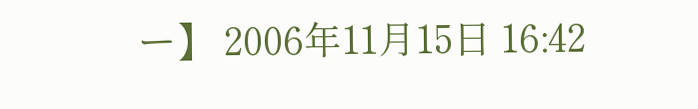ー】 2006年11月15日 16:42